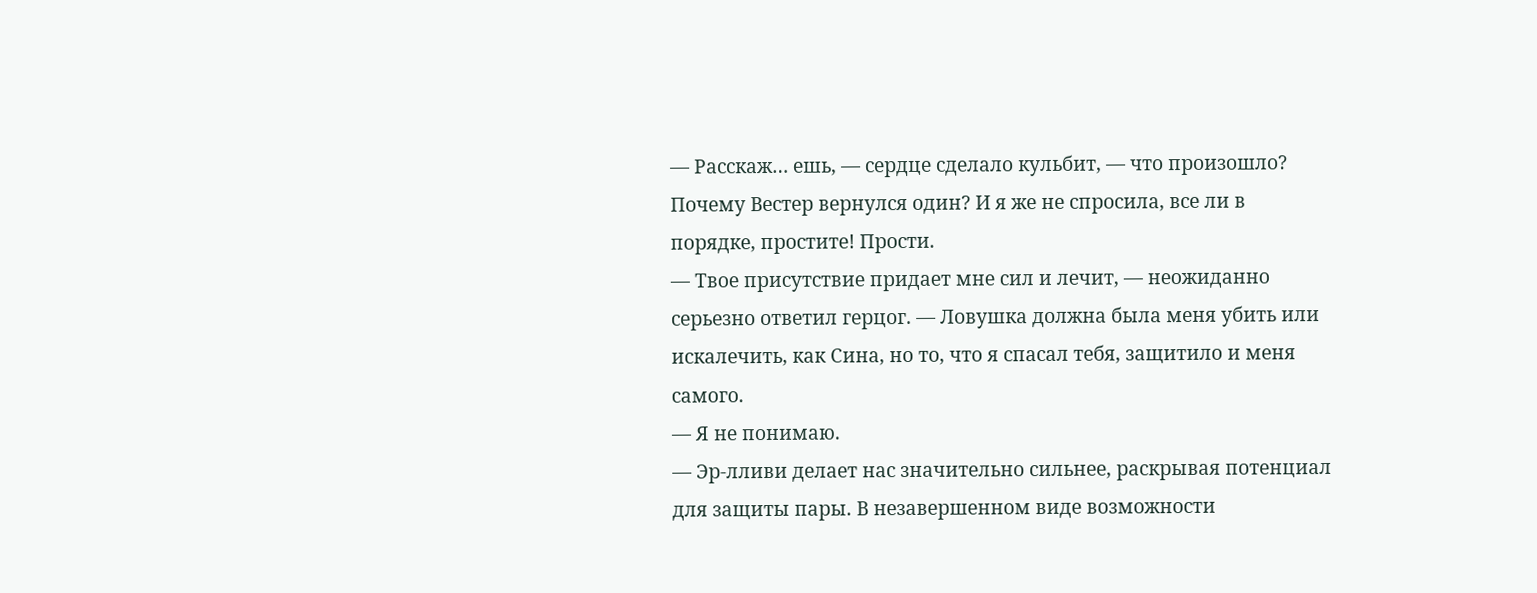— Расскаж… ешь, — сердце сделало кульбит, — что произошло? Почему Вестер вернулся один? И я же не спросила, все ли в порядке, простите! Прости.
— Твое присутствие придает мне сил и лечит, — неожиданно серьезно ответил герцог. — Ловушка должна была меня убить или искалечить, как Сина, но то, что я спасал тебя, защитило и меня самого.
— Я не понимаю.
— Эр-лливи делает нас значительно сильнее, раскрывая потенциал для защиты пары. В незавершенном виде возможности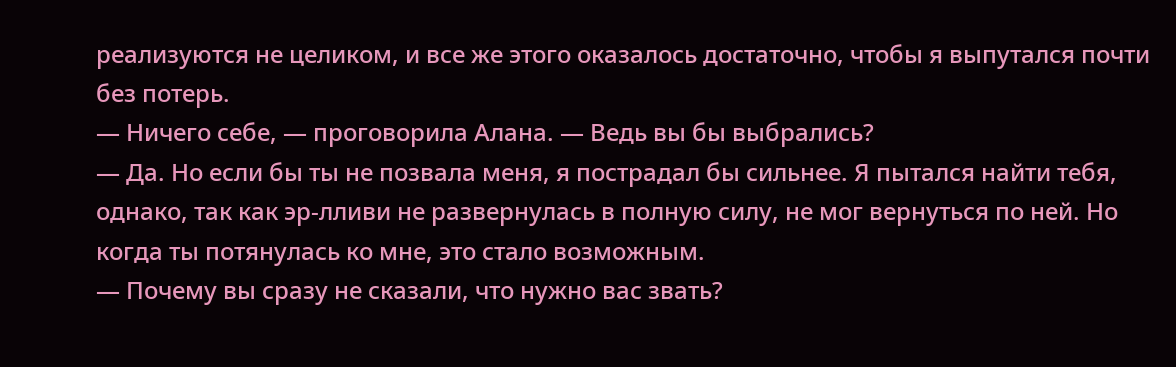реализуются не целиком, и все же этого оказалось достаточно, чтобы я выпутался почти без потерь.
— Ничего себе, — проговорила Алана. — Ведь вы бы выбрались?
— Да. Но если бы ты не позвала меня, я пострадал бы сильнее. Я пытался найти тебя, однако, так как эр-лливи не развернулась в полную силу, не мог вернуться по ней. Но когда ты потянулась ко мне, это стало возможным.
— Почему вы сразу не сказали, что нужно вас звать?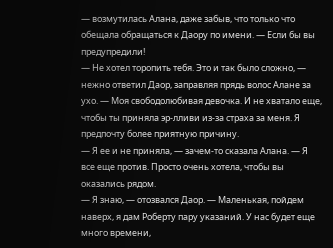— возмутилась Алана, даже забыв, что только что обещала обращаться к Даору по имени. — Если бы вы предупредили!
— Не хотел торопить тебя. Это и так было сложно, — нежно ответил Даор, заправляя прядь волос Алане за ухо. — Моя свободолюбивая девочка. И не хватало еще, чтобы ты приняла эр-лливи из-за страха за меня. Я предпочту более приятную причину.
— Я ее и не приняла, — зачем-то сказала Алана. — Я все еще против. Просто очень хотела, чтобы вы оказались рядом.
— Я знаю, — отозвался Даор. — Маленькая, пойдем наверх, я дам Роберту пару указаний. У нас будет еще много времени,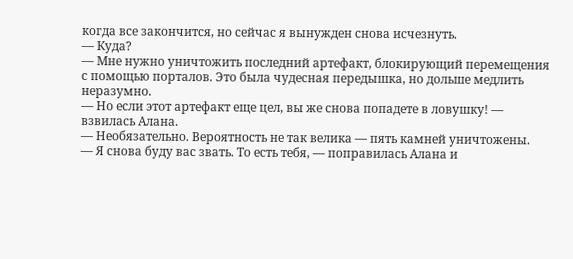когда все закончится, но сейчас я вынужден снова исчезнуть.
— Куда?
— Мне нужно уничтожить последний артефакт, блокирующий перемещения с помощью порталов. Это была чудесная передышка, но дольше медлить неразумно.
— Но если этот артефакт еще цел, вы же снова попадете в ловушку! — взвилась Алана.
— Необязательно. Вероятность не так велика — пять камней уничтожены.
— Я снова буду вас звать. То есть тебя, — поправилась Алана и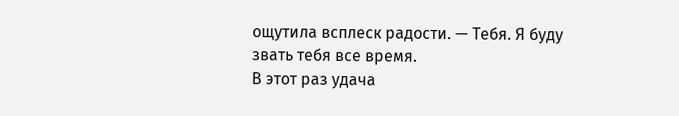ощутила всплеск радости. — Тебя. Я буду звать тебя все время.
В этот раз удача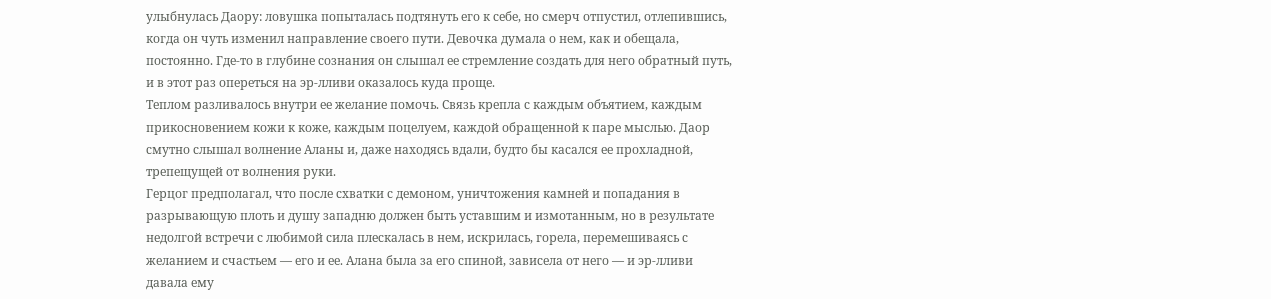улыбнулась Даору: ловушка попыталась подтянуть его к себе, но смерч отпустил, отлепившись, когда он чуть изменил направление своего пути. Девочка думала о нем, как и обещала, постоянно. Где-то в глубине сознания он слышал ее стремление создать для него обратный путь, и в этот раз опереться на эр-лливи оказалось куда проще.
Теплом разливалось внутри ее желание помочь. Связь крепла с каждым объятием, каждым прикосновением кожи к коже, каждым поцелуем, каждой обращенной к паре мыслью. Даор смутно слышал волнение Аланы и, даже находясь вдали, будто бы касался ее прохладной, трепещущей от волнения руки.
Герцог предполагал, что после схватки с демоном, уничтожения камней и попадания в разрывающую плоть и душу западню должен быть уставшим и измотанным, но в результате недолгой встречи с любимой сила плескалась в нем, искрилась, горела, перемешиваясь с желанием и счастьем — его и ее. Алана была за его спиной, зависела от него — и эр-лливи давала ему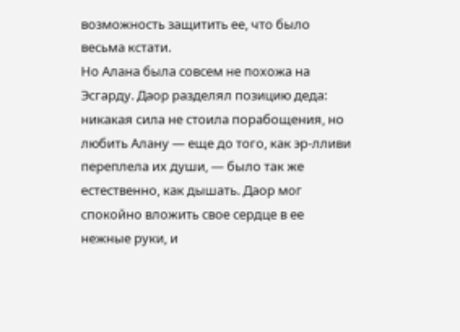возможность защитить ее, что было весьма кстати.
Но Алана была совсем не похожа на Эсгарду. Даор разделял позицию деда: никакая сила не стоила порабощения, но любить Алану — еще до того, как эр-лливи переплела их души, — было так же естественно, как дышать. Даор мог спокойно вложить свое сердце в ее нежные руки, и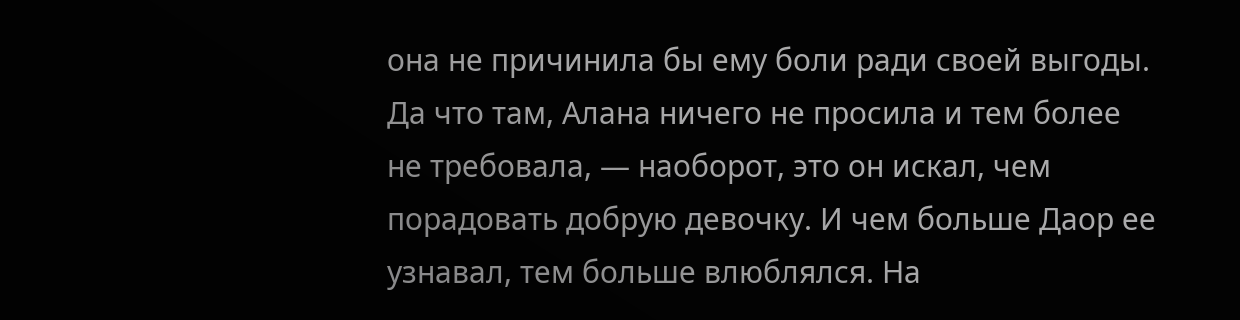она не причинила бы ему боли ради своей выгоды. Да что там, Алана ничего не просила и тем более не требовала, — наоборот, это он искал, чем порадовать добрую девочку. И чем больше Даор ее узнавал, тем больше влюблялся. На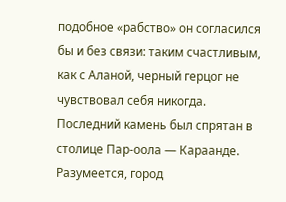подобное «рабство» он согласился бы и без связи: таким счастливым, как с Аланой, черный герцог не чувствовал себя никогда.
Последний камень был спрятан в столице Пар-оола — Караанде. Разумеется, город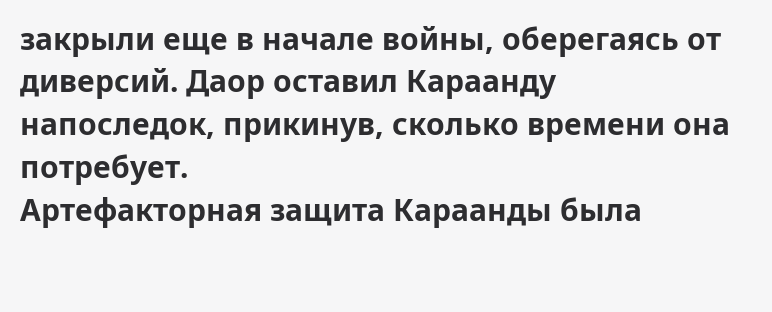закрыли еще в начале войны, оберегаясь от диверсий. Даор оставил Караанду напоследок, прикинув, сколько времени она потребует.
Артефакторная защита Караанды была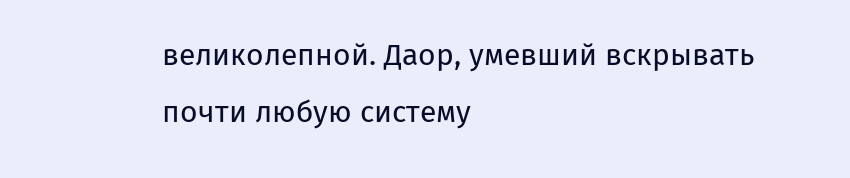великолепной. Даор, умевший вскрывать почти любую систему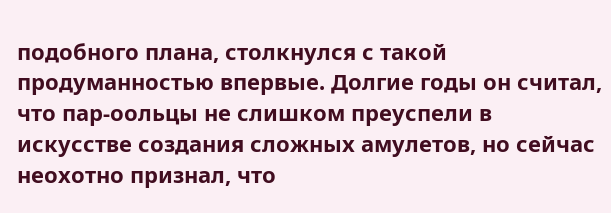подобного плана, столкнулся с такой продуманностью впервые. Долгие годы он считал, что пар-оольцы не слишком преуспели в искусстве создания сложных амулетов, но сейчас неохотно признал, что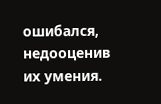ошибался, недооценив их умения.